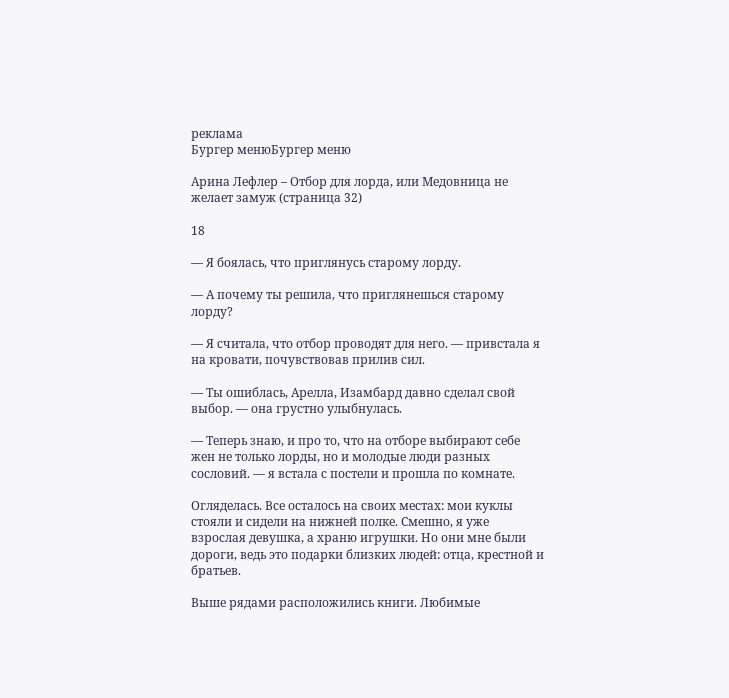реклама
Бургер менюБургер меню

Арина Лефлер – Отбор для лорда, или Медовница не желает замуж (страница 32)

18

— Я боялась, что приглянусь старому лорду.

— А почему ты решила, что приглянешься старому лорду?

— Я считала, что отбор проводят для него. — привстала я на кровати, почувствовав прилив сил.

— Ты ошиблась, Арелла, Изамбард давно сделал свой выбор. — она грустно улыбнулась.

— Теперь знаю, и про то, что на отборе выбирают себе жен не только лорды, но и молодые люди разных сословий. — я встала с постели и прошла по комнате.

Огляделась. Все осталось на своих местах: мои куклы стояли и сидели на нижней полке. Смешно, я уже взрослая девушка, а храню игрушки. Но они мне были дороги, ведь это подарки близких людей: отца, крестной и братьев.

Выше рядами расположились книги. Любимые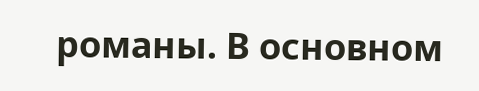романы. В основном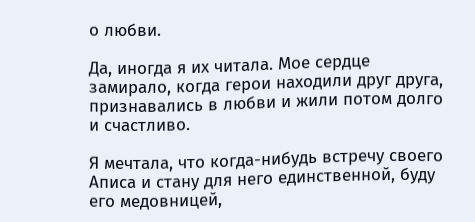о любви.

Да, иногда я их читала. Мое сердце замирало, когда герои находили друг друга, признавались в любви и жили потом долго и счастливо.

Я мечтала, что когда-нибудь встречу своего Аписа и стану для него единственной, буду его медовницей,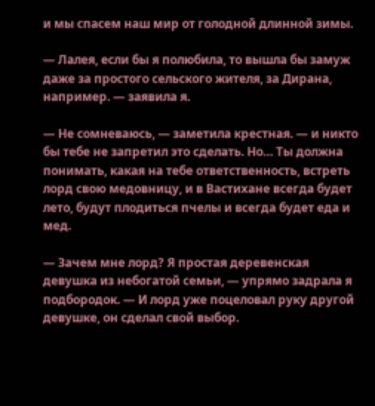и мы спасем наш мир от голодной длинной зимы.

— Лалея, если бы я полюбила, то вышла бы замуж даже за простого сельского жителя, за Дирана, например. — заявила я.

— Не сомневаюсь, — заметила крестная. — и никто бы тебе не запретил это сделать. Но… Ты должна понимать, какая на тебе ответственность, встреть лорд свою медовницу, и в Вастихане всегда будет лето, будут плодиться пчелы и всегда будет еда и мед.

— Зачем мне лорд? Я простая деревенская девушка из небогатой семьи, — упрямо задрала я подбородок. — И лорд уже поцеловал руку другой девушке, он сделал свой выбор.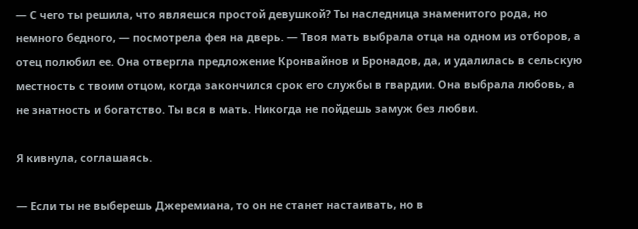— С чего ты решила, что являешся простой девушкой? Ты наследница знаменитого рода, но немного бедного, — посмотрела фея на дверь. — Твоя мать выбрала отца на одном из отборов, а отец полюбил ее. Она отвергла предложение Кронвайнов и Бронадов, да, и удалилась в сельскую местность с твоим отцом, когда закончился срок его службы в гвардии. Она выбрала любовь, а не знатность и богатство. Ты вся в мать. Никогда не пойдешь замуж без любви.

Я кивнула, соглашаясь.

— Если ты не выберешь Джеремиана, то он не станет настаивать, но в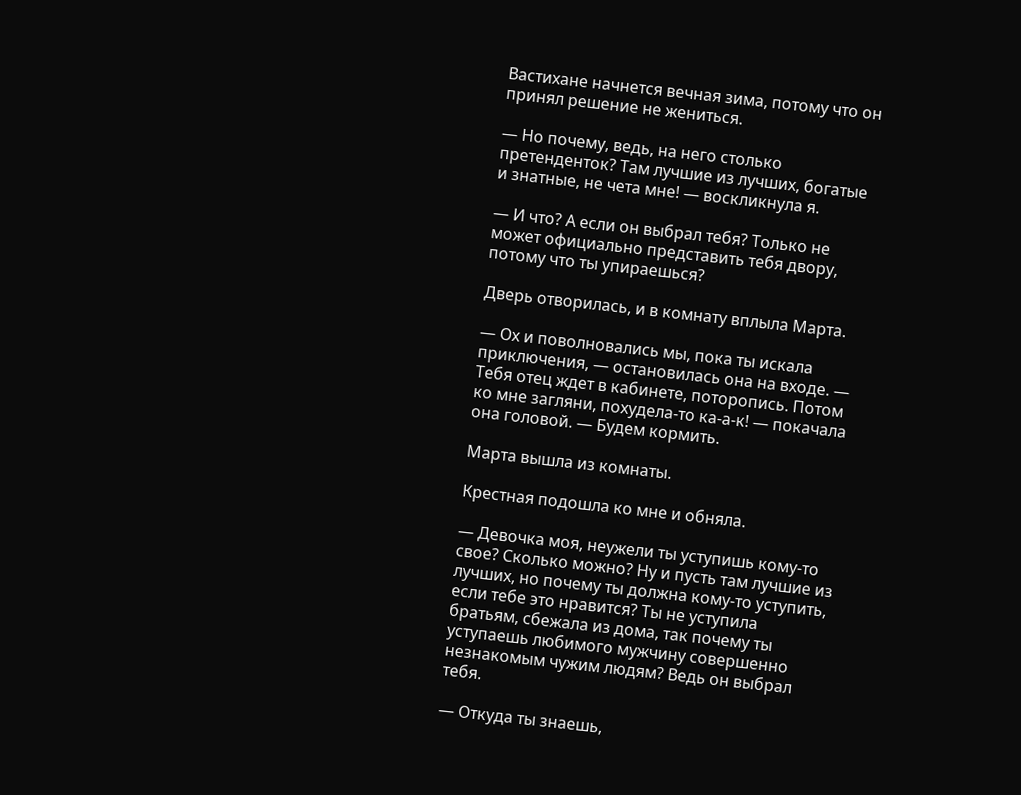Вастихане начнется вечная зима, потому что он принял решение не жениться.

— Но почему, ведь, на него столько претенденток? Там лучшие из лучших, богатые и знатные, не чета мне! — воскликнула я.

— И что? А если он выбрал тебя? Только не может официально представить тебя двору, потому что ты упираешься?

Дверь отворилась, и в комнату вплыла Марта.

— Ох и поволновались мы, пока ты искала приключения, — остановилась она на входе. — Тебя отец ждет в кабинете, поторопись. Потом ко мне загляни, похудела-то ка-а-к! — покачала она головой. — Будем кормить.

Марта вышла из комнаты.

Крестная подошла ко мне и обняла.

— Девочка моя, неужели ты уступишь кому-то свое? Сколько можно? Ну и пусть там лучшие из лучших, но почему ты должна кому-то уступить, если тебе это нравится? Ты не уступила братьям, сбежала из дома, так почему ты уступаешь любимого мужчину совершенно незнакомым чужим людям? Ведь он выбрал тебя.

— Откуда ты знаешь,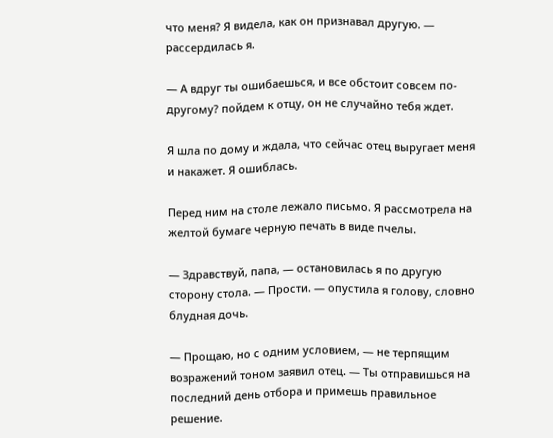что меня? Я видела, как он признавал другую. — рассердилась я.

— А вдруг ты ошибаешься, и все обстоит совсем по-другому? пойдем к отцу, он не случайно тебя ждет.

Я шла по дому и ждала, что сейчас отец выругает меня и накажет. Я ошиблась.

Перед ним на столе лежало письмо. Я рассмотрела на желтой бумаге черную печать в виде пчелы.

— Здравствуй, папа, — остановилась я по другую сторону стола. — Прости. — опустила я голову, словно блудная дочь.

— Прощаю, но с одним условием, — не терпящим возражений тоном заявил отец. — Ты отправишься на последний день отбора и примешь правильное решение.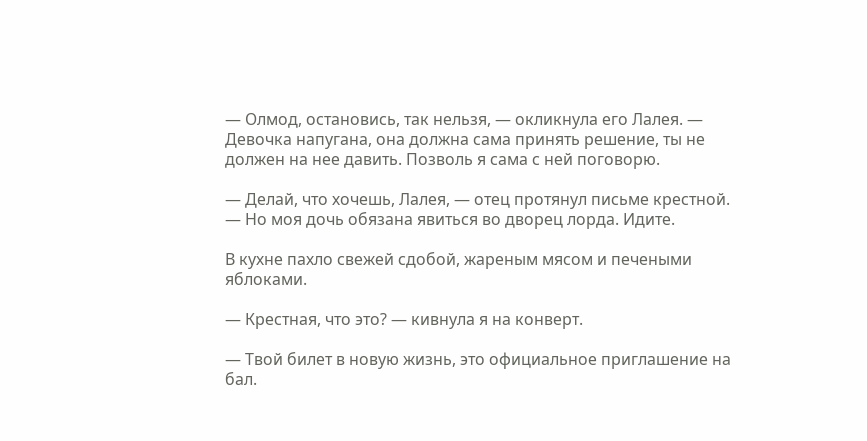— Олмод, остановись, так нельзя, — окликнула его Лалея. — Девочка напугана, она должна сама принять решение, ты не должен на нее давить. Позволь я сама с ней поговорю.

— Делай, что хочешь, Лалея, — отец протянул письме крестной. — Но моя дочь обязана явиться во дворец лорда. Идите.

В кухне пахло свежей сдобой, жареным мясом и печеными яблоками.

— Крестная, что это? — кивнула я на конверт.

— Твой билет в новую жизнь, это официальное приглашение на бал.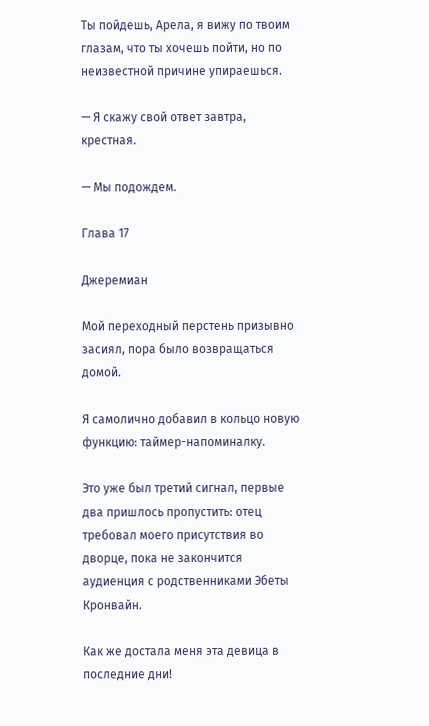Ты пойдешь, Арела, я вижу по твоим глазам, что ты хочешь пойти, но по неизвестной причине упираешься.

— Я скажу свой ответ завтра, крестная.

— Мы подождем.

Глава 17

Джеремиан

Мой переходный перстень призывно засиял, пора было возвращаться домой.

Я самолично добавил в кольцо новую функцию: таймер-напоминалку.

Это уже был третий сигнал, первые два пришлось пропустить: отец требовал моего присутствия во дворце, пока не закончится аудиенция с родственниками Эбеты Кронвайн.

Как же достала меня эта девица в последние дни!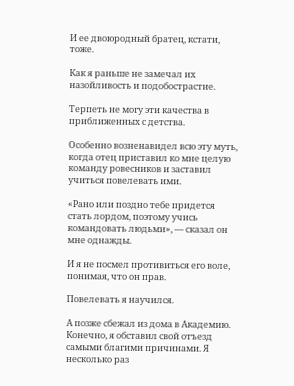И ее двоюродный братец, кстати, тоже.

Как я раньше не замечал их назойливость и подобострастие.

Терпеть не могу эти качества в приближенных с детства.

Особенно возненавидел всю эту муть, когда отец приставил ко мне целую команду ровесников и заставил учиться повелевать ими.

«Рано или поздно тебе придется стать лордом, поэтому учись командовать людьми», — сказал он мне однажды.

И я не посмел противиться его воле, понимая, что он прав.

Повелевать я научился.

А позже сбежал из дома в Академию. Конечно, я обставил свой отъезд самыми благими причинами. Я несколько раз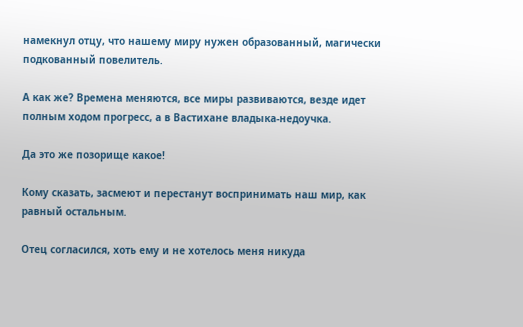намекнул отцу, что нашему миру нужен образованный, магически подкованный повелитель.

А как же? Времена меняются, все миры развиваются, везде идет полным ходом прогресс, а в Вастихане владыка-недоучка.

Да это же позорище какое!

Кому сказать, засмеют и перестанут воспринимать наш мир, как равный остальным.

Отец согласился, хоть ему и не хотелось меня никуда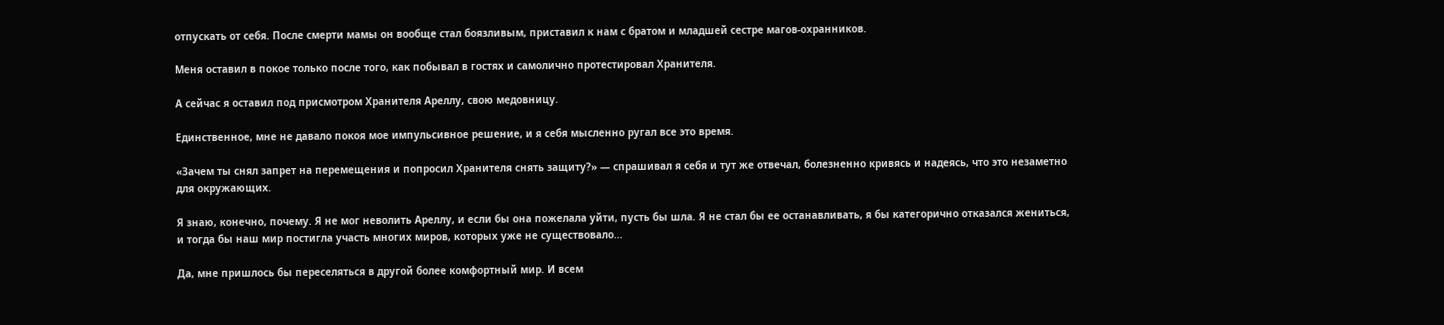отпускать от себя. После смерти мамы он вообще стал боязливым, приставил к нам с братом и младшей сестре магов-охранников.

Меня оставил в покое только после того, как побывал в гостях и самолично протестировал Хранителя.

А сейчас я оставил под присмотром Хранителя Ареллу, свою медовницу.

Единственное, мне не давало покоя мое импульсивное решение, и я себя мысленно ругал все это время.

«Зачем ты снял запрет на перемещения и попросил Хранителя снять защиту?» — спрашивал я себя и тут же отвечал, болезненно кривясь и надеясь, что это незаметно для окружающих.

Я знаю, конечно, почему. Я не мог неволить Ареллу, и если бы она пожелала уйти, пусть бы шла. Я не стал бы ее останавливать, я бы категорично отказался жениться, и тогда бы наш мир постигла участь многих миров, которых уже не существовало…

Да, мне пришлось бы переселяться в другой более комфортный мир. И всем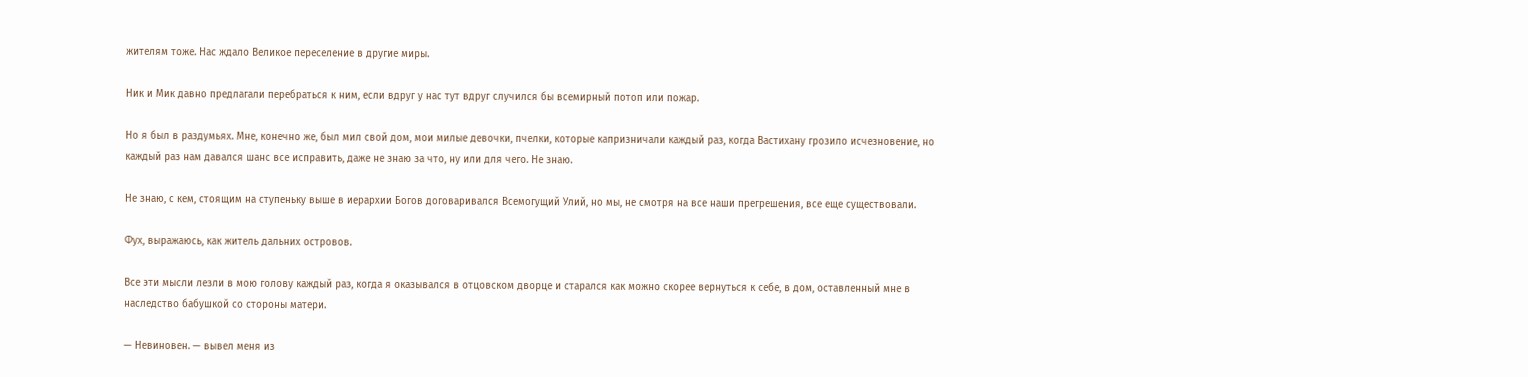жителям тоже. Нас ждало Великое переселение в другие миры.

Ник и Мик давно предлагали перебраться к ним, если вдруг у нас тут вдруг случился бы всемирный потоп или пожар.

Но я был в раздумьях. Мне, конечно же, был мил свой дом, мои милые девочки, пчелки, которые капризничали каждый раз, когда Вастихану грозило исчезновение, но каждый раз нам давался шанс все исправить, даже не знаю за что, ну или для чего. Не знаю.

Не знаю, с кем, стоящим на ступеньку выше в иерархии Богов договаривался Всемогущий Улий, но мы, не смотря на все наши прегрешения, все еще существовали.

Фух, выражаюсь, как житель дальних островов.

Все эти мысли лезли в мою голову каждый раз, когда я оказывался в отцовском дворце и старался как можно скорее вернуться к себе, в дом, оставленный мне в наследство бабушкой со стороны матери.

— Невиновен. — вывел меня из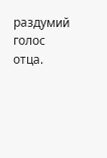раздумий голос отца.